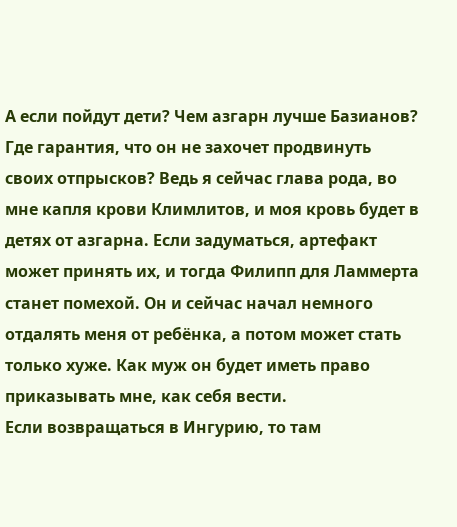А если пойдут дети? Чем азгарн лучше Базианов? Где гарантия, что он не захочет продвинуть своих отпрысков? Ведь я сейчас глава рода, во мне капля крови Климлитов, и моя кровь будет в детях от азгарна. Если задуматься, артефакт может принять их, и тогда Филипп для Ламмерта станет помехой. Он и сейчас начал немного отдалять меня от ребёнка, а потом может стать только хуже. Как муж он будет иметь право приказывать мне, как себя вести.
Если возвращаться в Ингурию, то там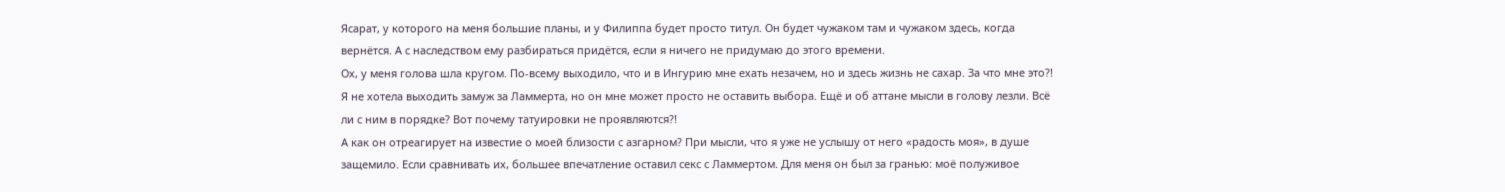Ясарат, у которого на меня большие планы, и у Филиппа будет просто титул. Он будет чужаком там и чужаком здесь, когда вернётся. А с наследством ему разбираться придётся, если я ничего не придумаю до этого времени.
Ох, у меня голова шла кругом. По-всему выходило, что и в Ингурию мне ехать незачем, но и здесь жизнь не сахар. За что мне это?! Я не хотела выходить замуж за Ламмерта, но он мне может просто не оставить выбора. Ещё и об аттане мысли в голову лезли. Всё ли с ним в порядке? Вот почему татуировки не проявляются?!
А как он отреагирует на известие о моей близости с азгарном? При мысли, что я уже не услышу от него «радость моя», в душе защемило. Если сравнивать их, большее впечатление оставил секс с Ламмертом. Для меня он был за гранью: моё полуживое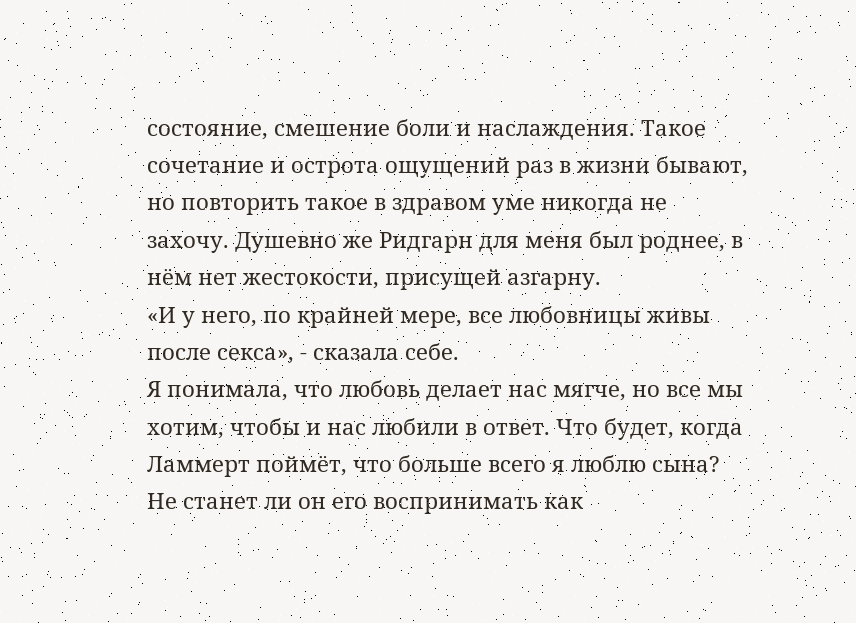состояние, смешение боли и наслаждения. Такое сочетание и острота ощущений раз в жизни бывают, но повторить такое в здравом уме никогда не захочу. Душевно же Ридгарн для меня был роднее, в нём нет жестокости, присущей азгарну.
«И у него, по крайней мере, все любовницы живы после секса», - сказала себе.
Я понимала, что любовь делает нас мягче, но все мы хотим, чтобы и нас любили в ответ. Что будет, когда Ламмерт поймёт, что больше всего я люблю сына? Не станет ли он его воспринимать как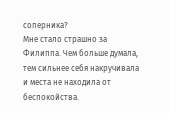соперника?
Мне стало страшно за Филиппа. Чем больше думала, тем сильнее себя накручивала и места не находила от беспокойства.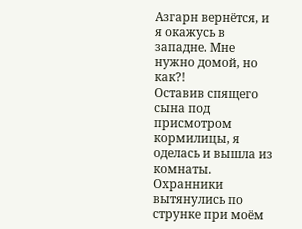Азгарн вернётся, и я окажусь в западне. Мне нужно домой, но как?!
Оставив спящего сына под присмотром кормилицы, я оделась и вышла из комнаты. Охранники вытянулись по струнке при моём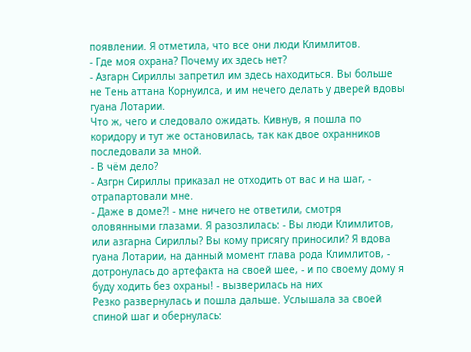появлении. Я отметила, что все они люди Климлитов.
- Где моя охрана? Почему их здесь нет?
- Азгарн Сириллы запретил им здесь находиться. Вы больше не Тень аттана Корнуилса, и им нечего делать у дверей вдовы гуана Лотарии.
Что ж, чего и следовало ожидать. Кивнув, я пошла по коридору и тут же остановилась, так как двое охранников последовали за мной.
- В чём дело?
- Азгрн Сириллы приказал не отходить от вас и на шаг, - отрапартовали мне.
- Даже в доме?! - мне ничего не ответили, смотря оловянными глазами. Я разозлилась: - Вы люди Климлитов, или азгарна Сириллы? Вы кому присягу приносили? Я вдова гуана Лотарии, на данный момент глава рода Климлитов, - дотронулась до артефакта на своей шее, - и по своему дому я буду ходить без охраны! - вызверилась на них
Резко развернулась и пошла дальше. Услышала за своей спиной шаг и обернулась: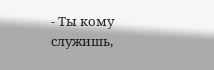- Ты кому служишь,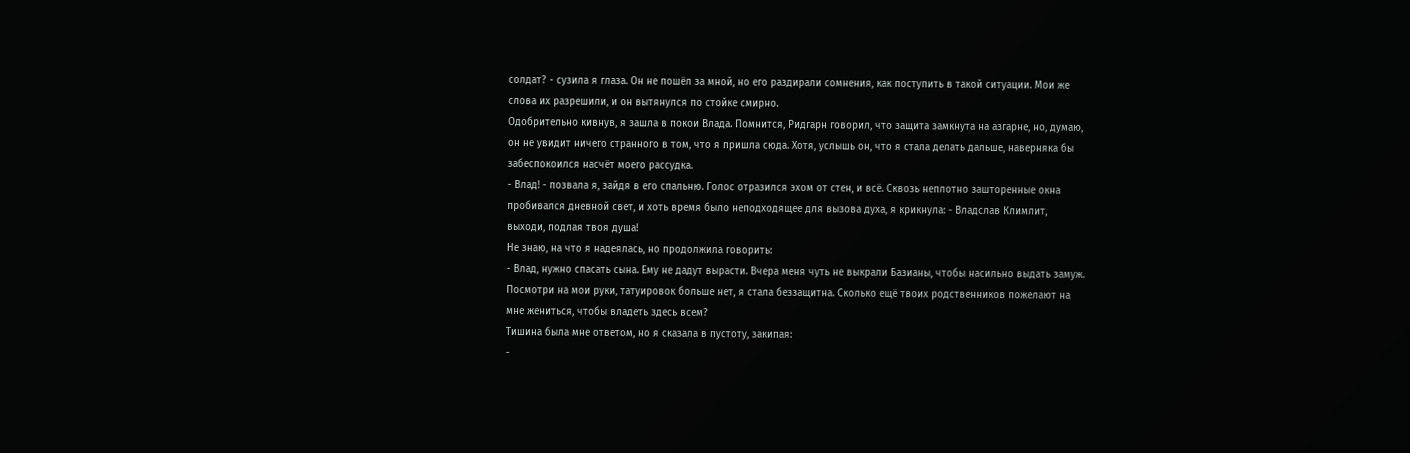солдат? - сузила я глаза. Он не пошёл за мной, но его раздирали сомнения, как поступить в такой ситуации. Мои же слова их разрешили, и он вытянулся по стойке смирно.
Одобрительно кивнув, я зашла в покои Влада. Помнится, Ридгарн говорил, что защита замкнута на азгарне, но, думаю, он не увидит ничего странного в том, что я пришла сюда. Хотя, услышь он, что я стала делать дальше, наверняка бы забеспокоился насчёт моего рассудка.
- Влад! - позвала я, зайдя в его спальню. Голос отразился эхом от стен, и всё. Сквозь неплотно зашторенные окна пробивался дневной свет, и хоть время было неподходящее для вызова духа, я крикнула: - Владслав Климлит, выходи, подлая твоя душа!
Не знаю, на что я надеялась, но продолжила говорить:
- Влад, нужно спасать сына. Ему не дадут вырасти. Вчера меня чуть не выкрали Базианы, чтобы насильно выдать замуж. Посмотри на мои руки, татуировок больше нет, я стала беззащитна. Сколько ещё твоих родственников пожелают на мне жениться, чтобы владеть здесь всем?
Тишина была мне ответом, но я сказала в пустоту, закипая:
-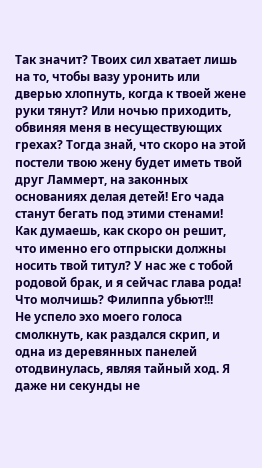Так значит? Твоих сил хватает лишь на то, чтобы вазу уронить или дверью хлопнуть, когда к твоей жене руки тянут? Или ночью приходить, обвиняя меня в несуществующих грехах? Тогда знай, что скоро на этой постели твою жену будет иметь твой друг Ламмерт, на законных основаниях делая детей! Его чада станут бегать под этими стенами! Как думаешь, как скоро он решит, что именно его отпрыски должны носить твой титул? У нас же с тобой родовой брак, и я сейчас глава рода! Что молчишь? Филиппа убьют!!!
Не успело эхо моего голоса смолкнуть, как раздался скрип, и одна из деревянных панелей отодвинулась, являя тайный ход. Я даже ни секунды не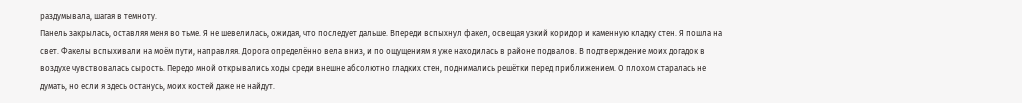раздумывала, шагая в темноту.
Панель закрылась, оставляя меня во тьме. Я не шевелилась, ожидая, что последует дальше. Впереди вспыхнул факел, освещая узкий коридор и каменную кладку стен. Я пошла на свет. Факелы вспыхивали на моём пути, направляя. Дорога определённо вела вниз, и по ощущениям я уже находилась в районе подвалов. В подтверждение моих догадок в воздухе чувствовалась сырость. Передо мной открывались ходы среди внешне абсолютно гладких стен, поднимались решётки перед приближением. О плохом старалась не думать, но если я здесь останусь, моих костей даже не найдут.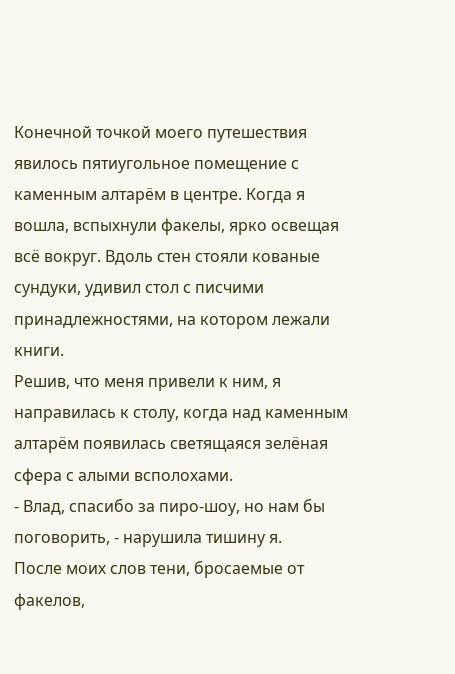Конечной точкой моего путешествия явилось пятиугольное помещение с каменным алтарём в центре. Когда я вошла, вспыхнули факелы, ярко освещая всё вокруг. Вдоль стен стояли кованые сундуки, удивил стол с писчими принадлежностями, на котором лежали книги.
Решив, что меня привели к ним, я направилась к столу, когда над каменным алтарём появилась светящаяся зелёная сфера с алыми всполохами.
- Влад, спасибо за пиро-шоу, но нам бы поговорить, - нарушила тишину я.
После моих слов тени, бросаемые от факелов,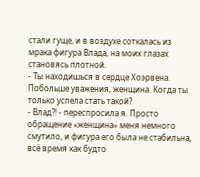стали гуще, и в воздухе соткалась из мрака фигура Влада, на моих глазах становясь плотной.
- Ты находишься в сердце Хоэрвена. Побольше уважения, женщина. Когда ты только успела стать такой?
- Влад?! - переспросила я. Просто обращение «женщина» меня немного смутило, и фигура его была не стабильна, всё время как будто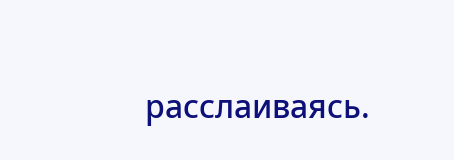расслаиваясь.